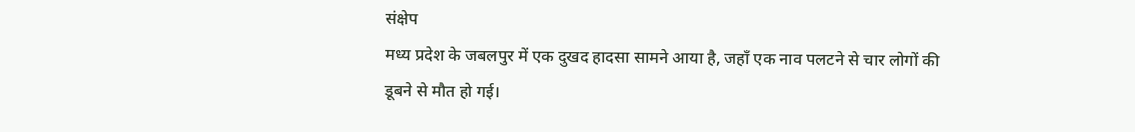संक्षेप
मध्य प्रदेश के जबलपुर में एक दुखद हादसा सामने आया है, जहाँ एक नाव पलटने से चार लोगों की डूबने से मौत हो गई।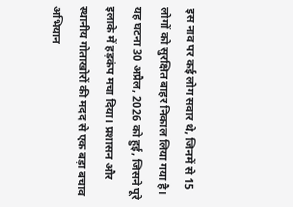इस नाव पर कई लोग सवार थे, जिनमें से 15 लोगों को सुरक्षित बाहर निकाल लिया गया है। यह घटना 30 अप्रैल, 2026 को हुई, जिसने पूरे इलाके में हड़कंप मचा दिया। प्रशासन और स्थानीय गोताखोरों की मदद से एक बड़ा बचाव अभियान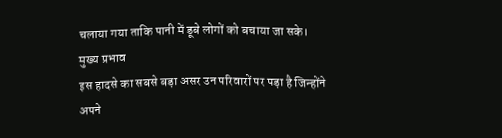चलाया गया ताकि पानी में डूबे लोगों को बचाया जा सके।
मुख्य प्रभाव
इस हादसे का सबसे बड़ा असर उन परिवारों पर पड़ा है जिन्होंने अपने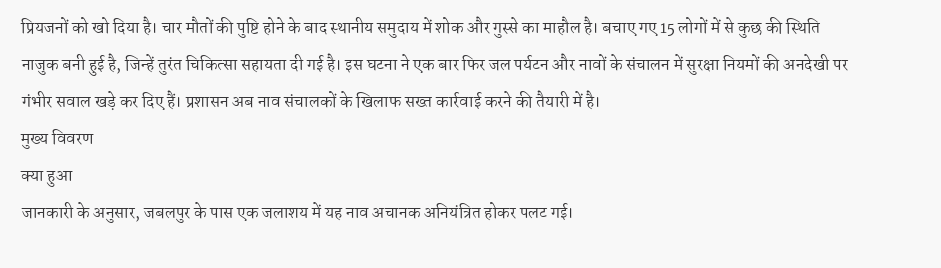प्रियजनों को खो दिया है। चार मौतों की पुष्टि होने के बाद स्थानीय समुदाय में शोक और गुस्से का माहौल है। बचाए गए 15 लोगों में से कुछ की स्थिति नाजुक बनी हुई है, जिन्हें तुरंत चिकित्सा सहायता दी गई है। इस घटना ने एक बार फिर जल पर्यटन और नावों के संचालन में सुरक्षा नियमों की अनदेखी पर गंभीर सवाल खड़े कर दिए हैं। प्रशासन अब नाव संचालकों के खिलाफ सख्त कार्रवाई करने की तैयारी में है।
मुख्य विवरण
क्या हुआ
जानकारी के अनुसार, जबलपुर के पास एक जलाशय में यह नाव अचानक अनियंत्रित होकर पलट गई।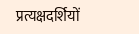प्रत्यक्षदर्शियों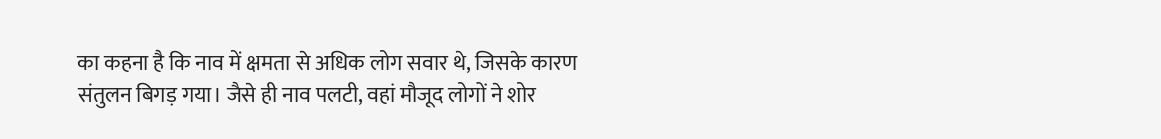का कहना है कि नाव में क्षमता से अधिक लोग सवार थे, जिसके कारण संतुलन बिगड़ गया। जैसे ही नाव पलटी, वहां मौजूद लोगों ने शोर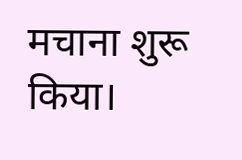मचाना शुरू किया।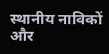स्थानीय नाविकों और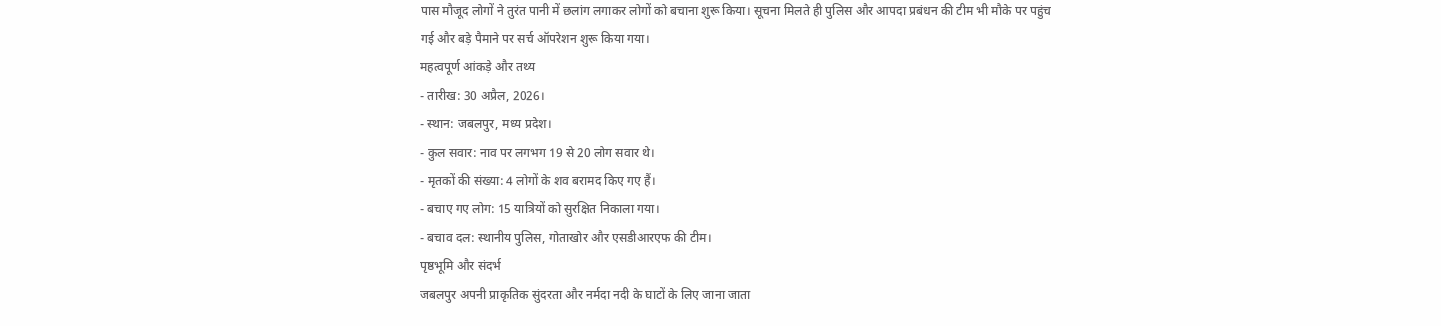पास मौजूद लोगों ने तुरंत पानी में छलांग लगाकर लोगों को बचाना शुरू किया। सूचना मिलते ही पुलिस और आपदा प्रबंधन की टीम भी मौके पर पहुंच गई और बड़े पैमाने पर सर्च ऑपरेशन शुरू किया गया।
महत्वपूर्ण आंकड़े और तथ्य
- तारीख: 30 अप्रैल, 2026।
- स्थान: जबलपुर, मध्य प्रदेश।
- कुल सवार: नाव पर लगभग 19 से 20 लोग सवार थे।
- मृतकों की संख्या: 4 लोगों के शव बरामद किए गए हैं।
- बचाए गए लोग: 15 यात्रियों को सुरक्षित निकाला गया।
- बचाव दल: स्थानीय पुलिस, गोताखोर और एसडीआरएफ की टीम।
पृष्ठभूमि और संदर्भ
जबलपुर अपनी प्राकृतिक सुंदरता और नर्मदा नदी के घाटों के लिए जाना जाता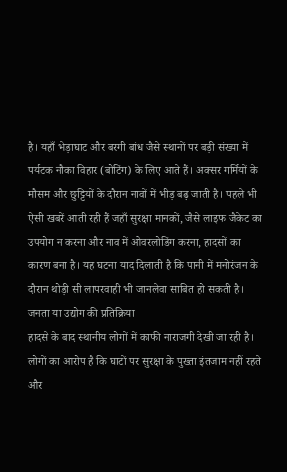है। यहाँ भेड़ाघाट और बरगी बांध जैसे स्थानों पर बड़ी संख्या में पर्यटक नौका विहार (बोटिंग) के लिए आते हैं। अक्सर गर्मियों के मौसम और छुट्टियों के दौरान नावों में भीड़ बढ़ जाती है। पहले भी ऐसी खबरें आती रही हैं जहाँ सुरक्षा मानकों, जैसे लाइफ जैकेट का उपयोग न करना और नाव में ओवरलोडिंग करना, हादसों का कारण बना है। यह घटना याद दिलाती है कि पानी में मनोरंजन के दौरान थोड़ी सी लापरवाही भी जानलेवा साबित हो सकती है।
जनता या उद्योग की प्रतिक्रिया
हादसे के बाद स्थानीय लोगों में काफी नाराजगी देखी जा रही है। लोगों का आरोप है कि घाटों पर सुरक्षा के पुख्ता इंतजाम नहीं रहते और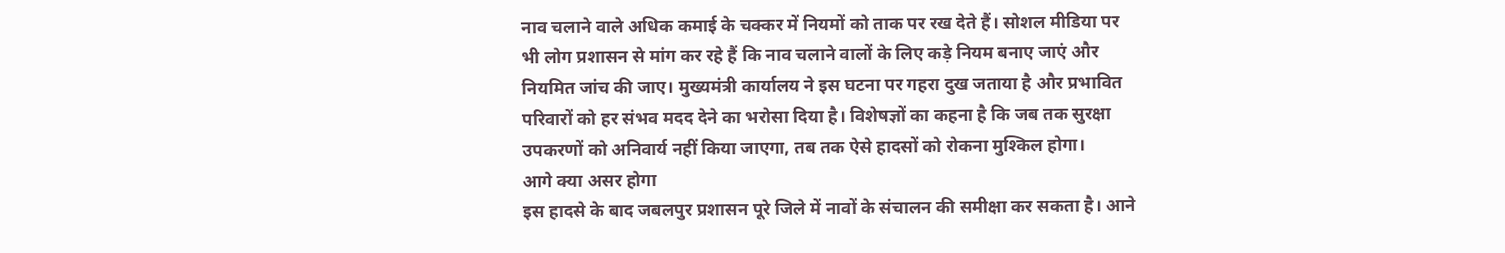नाव चलाने वाले अधिक कमाई के चक्कर में नियमों को ताक पर रख देते हैं। सोशल मीडिया पर भी लोग प्रशासन से मांग कर रहे हैं कि नाव चलाने वालों के लिए कड़े नियम बनाए जाएं और नियमित जांच की जाए। मुख्यमंत्री कार्यालय ने इस घटना पर गहरा दुख जताया है और प्रभावित परिवारों को हर संभव मदद देने का भरोसा दिया है। विशेषज्ञों का कहना है कि जब तक सुरक्षा उपकरणों को अनिवार्य नहीं किया जाएगा, तब तक ऐसे हादसों को रोकना मुश्किल होगा।
आगे क्या असर होगा
इस हादसे के बाद जबलपुर प्रशासन पूरे जिले में नावों के संचालन की समीक्षा कर सकता है। आने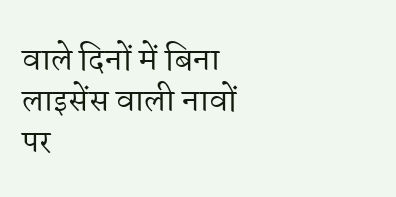वाले दिनों में बिना लाइसेंस वाली नावों पर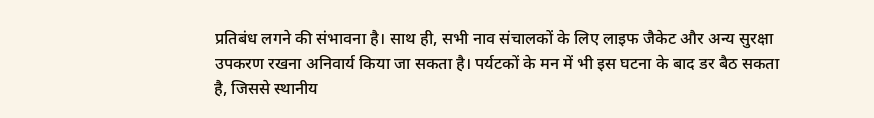प्रतिबंध लगने की संभावना है। साथ ही, सभी नाव संचालकों के लिए लाइफ जैकेट और अन्य सुरक्षा उपकरण रखना अनिवार्य किया जा सकता है। पर्यटकों के मन में भी इस घटना के बाद डर बैठ सकता है, जिससे स्थानीय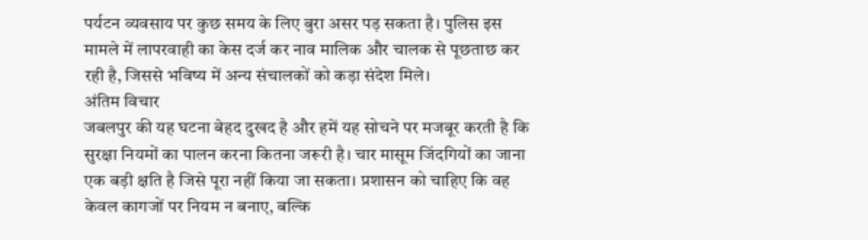पर्यटन व्यवसाय पर कुछ समय के लिए बुरा असर पड़ सकता है। पुलिस इस मामले में लापरवाही का केस दर्ज कर नाव मालिक और चालक से पूछताछ कर रही है, जिससे भविष्य में अन्य संचालकों को कड़ा संदेश मिले।
अंतिम विचार
जबलपुर की यह घटना बेहद दुखद है और हमें यह सोचने पर मजबूर करती है कि सुरक्षा नियमों का पालन करना कितना जरूरी है। चार मासूम जिंदगियों का जाना एक बड़ी क्षति है जिसे पूरा नहीं किया जा सकता। प्रशासन को चाहिए कि वह केवल कागजों पर नियम न बनाए, बल्कि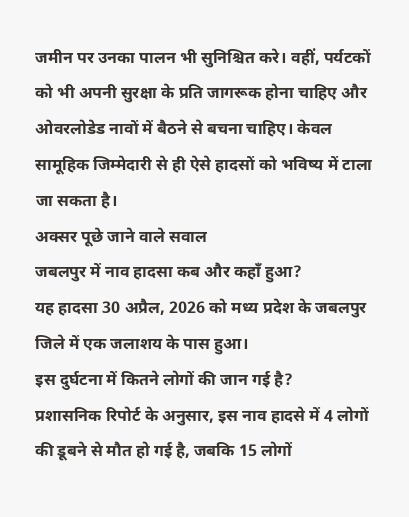जमीन पर उनका पालन भी सुनिश्चित करे। वहीं, पर्यटकों को भी अपनी सुरक्षा के प्रति जागरूक होना चाहिए और ओवरलोडेड नावों में बैठने से बचना चाहिए। केवल सामूहिक जिम्मेदारी से ही ऐसे हादसों को भविष्य में टाला जा सकता है।
अक्सर पूछे जाने वाले सवाल
जबलपुर में नाव हादसा कब और कहाँ हुआ?
यह हादसा 30 अप्रैल, 2026 को मध्य प्रदेश के जबलपुर जिले में एक जलाशय के पास हुआ।
इस दुर्घटना में कितने लोगों की जान गई है?
प्रशासनिक रिपोर्ट के अनुसार, इस नाव हादसे में 4 लोगों की डूबने से मौत हो गई है, जबकि 15 लोगों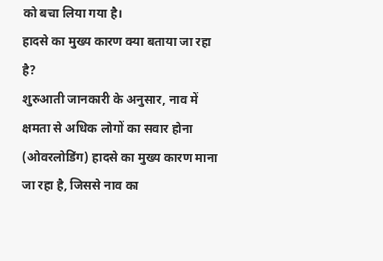को बचा लिया गया है।
हादसे का मुख्य कारण क्या बताया जा रहा है?
शुरुआती जानकारी के अनुसार, नाव में क्षमता से अधिक लोगों का सवार होना (ओवरलोडिंग) हादसे का मुख्य कारण माना जा रहा है, जिससे नाव का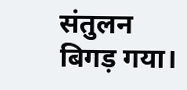संतुलन बिगड़ गया।